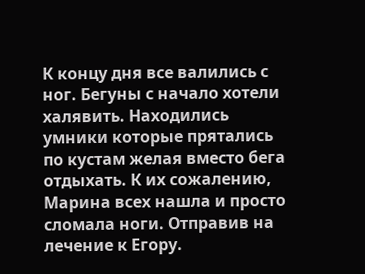К концу дня все валились с ног. Бегуны с начало хотели халявить. Находились умники которые прятались по кустам желая вместо бега отдыхать. К их сожалению, Марина всех нашла и просто сломала ноги. Отправив на лечение к Егору.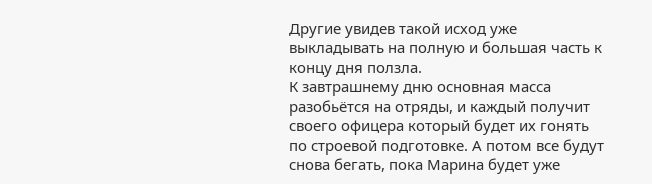Другие увидев такой исход уже выкладывать на полную и большая часть к концу дня ползла.
К завтрашнему дню основная масса разобьётся на отряды, и каждый получит своего офицера который будет их гонять по строевой подготовке. А потом все будут снова бегать, пока Марина будет уже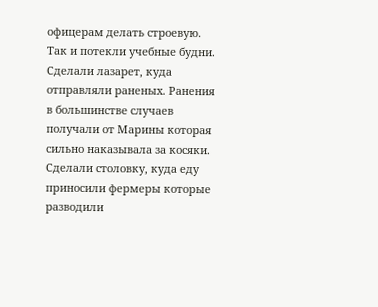офицерам делать строевую.
Так и потекли учебные будни. Сделали лазарет, куда отправляли раненых. Ранения в большинстве случаев получали от Марины которая сильно наказывала за косяки. Сделали столовку, куда еду приносили фермеры которые разводили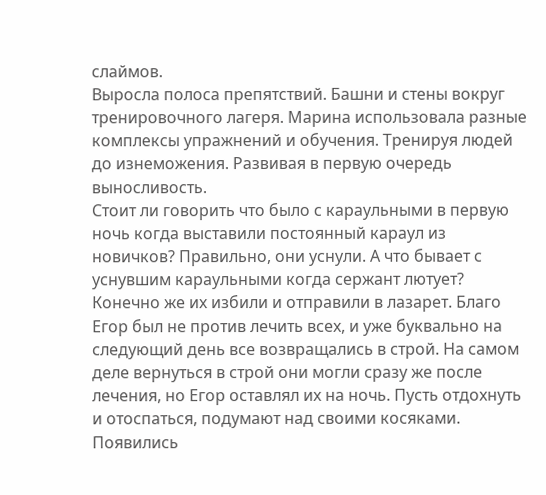слаймов.
Выросла полоса препятствий. Башни и стены вокруг тренировочного лагеря. Марина использовала разные комплексы упражнений и обучения. Тренируя людей до изнеможения. Развивая в первую очередь выносливость.
Стоит ли говорить что было с караульными в первую ночь когда выставили постоянный караул из новичков? Правильно, они уснули. А что бывает с уснувшим караульными когда сержант лютует? Конечно же их избили и отправили в лазарет. Благо Егор был не против лечить всех, и уже буквально на следующий день все возвращались в строй. На самом деле вернуться в строй они могли сразу же после лечения, но Егор оставлял их на ночь. Пусть отдохнуть и отоспаться, подумают над своими косяками.
Появились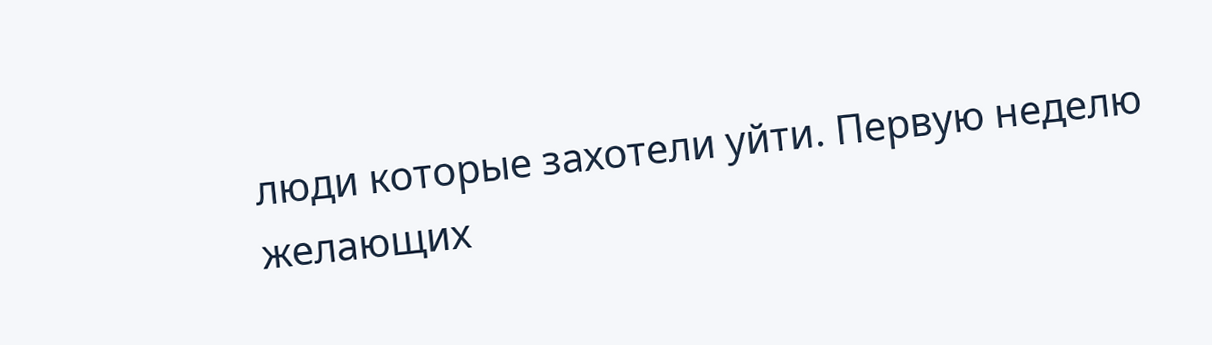люди которые захотели уйти. Первую неделю желающих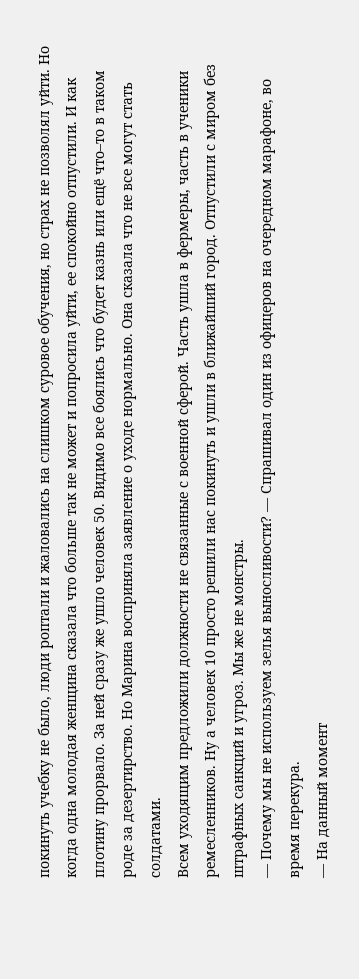покинуть учебку не было, люди роптали и жаловались на слишком суровое обучения, но страх не позволял уйти. Но когда одна молодая женщина сказала что больше так не может и попросила уйти, ее спокойно отпустили. И как плотину прорвало. За ней сразу же ушло человек 50. Видимо все боялись что будет казнь или ещё что–то в таком роде за дезертирство. Но Марина восприняла заявление о уходе нормально. Она сказала что не все могут стать солдатами.
Всем уходящим предложили должности не связанные с военной сферой. Часть ушла в фермеры, часть в ученики ремесленников. Ну а человек 10 просто решили нас покинуть и ушли в ближайший город. Отпустили с миром без штрафных санкций и угроз. Мы же не монстры.
— Почему мы не используем зелья выносливости? — Спрашивал один из офицеров на очередном марафоне, во время перекура.
— На данный момент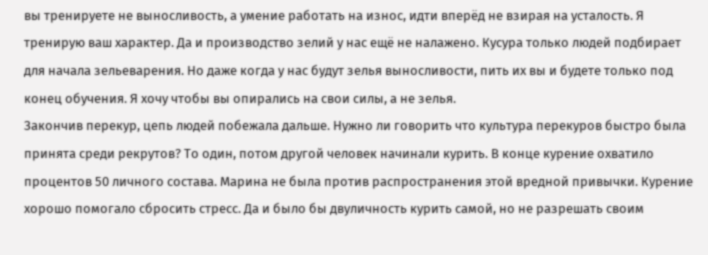вы тренируете не выносливость, а умение работать на износ, идти вперёд не взирая на усталость. Я тренирую ваш характер. Да и производство зелий у нас ещё не налажено. Кусура только людей подбирает для начала зельеварения. Но даже когда у нас будут зелья выносливости, пить их вы и будете только под конец обучения. Я хочу чтобы вы опирались на свои силы, а не зелья.
Закончив перекур, цепь людей побежала дальше. Нужно ли говорить что культура перекуров быстро была принята среди рекрутов? То один, потом другой человек начинали курить. В конце курение охватило процентов 50 личного состава. Марина не была против распространения этой вредной привычки. Курение хорошо помогало сбросить стресс. Да и было бы двуличность курить самой, но не разрешать своим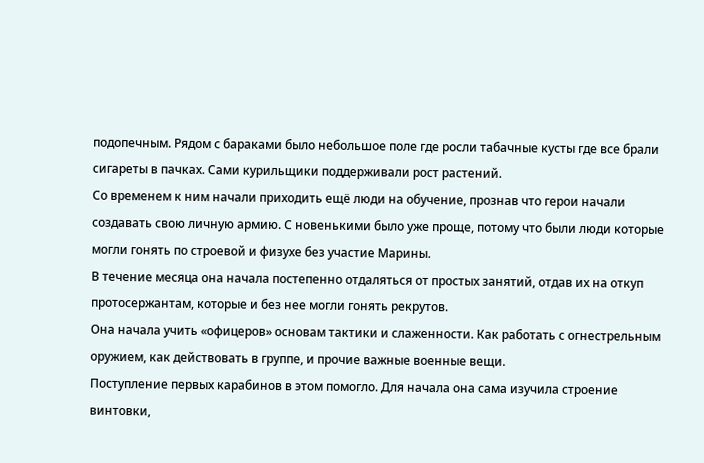подопечным. Рядом с бараками было небольшое поле где росли табачные кусты где все брали сигареты в пачках. Сами курильщики поддерживали рост растений.
Со временем к ним начали приходить ещё люди на обучение, прознав что герои начали создавать свою личную армию. С новенькими было уже проще, потому что были люди которые могли гонять по строевой и физухе без участие Марины.
В течение месяца она начала постепенно отдаляться от простых занятий, отдав их на откуп протосержантам, которые и без нее могли гонять рекрутов.
Она начала учить «офицеров» основам тактики и слаженности. Как работать с огнестрельным оружием, как действовать в группе, и прочие важные военные вещи.
Поступление первых карабинов в этом помогло. Для начала она сама изучила строение винтовки,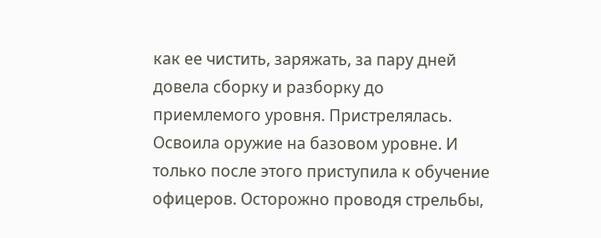как ее чистить, заряжать, за пару дней довела сборку и разборку до приемлемого уровня. Пристрелялась. Освоила оружие на базовом уровне. И только после этого приступила к обучение офицеров. Осторожно проводя стрельбы,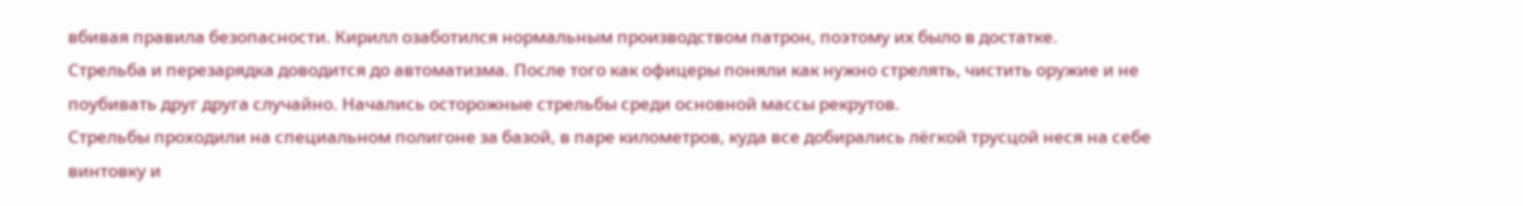вбивая правила безопасности. Кирилл озаботился нормальным производством патрон, поэтому их было в достатке.
Стрельба и перезарядка доводится до автоматизма. После того как офицеры поняли как нужно стрелять, чистить оружие и не поубивать друг друга случайно. Начались осторожные стрельбы среди основной массы рекрутов.
Стрельбы проходили на специальном полигоне за базой, в паре километров, куда все добирались лёгкой трусцой неся на себе винтовку и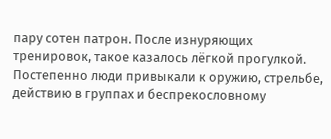пару сотен патрон. После изнуряющих тренировок, такое казалось лёгкой прогулкой.
Постепенно люди привыкали к оружию, стрельбе, действию в группах и беспрекословному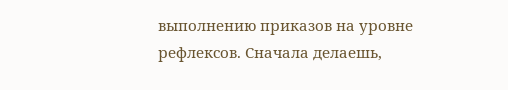выполнению приказов на уровне рефлексов. Сначала делаешь,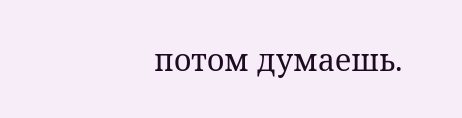потом думаешь.